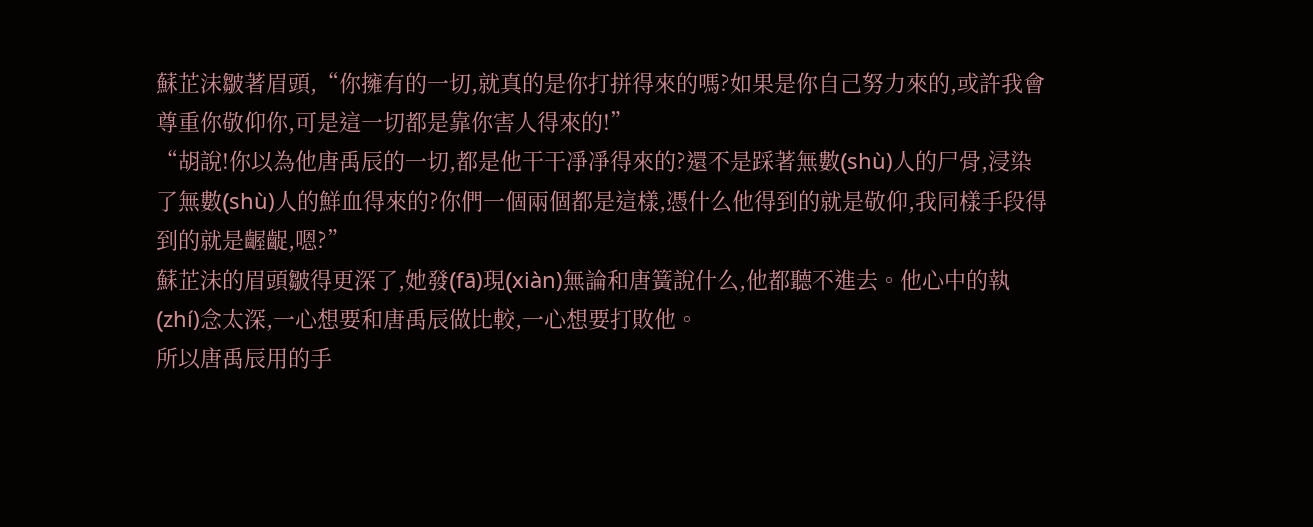蘇芷沫皺著眉頭,“你擁有的一切,就真的是你打拼得來的嗎?如果是你自己努力來的,或許我會尊重你敬仰你,可是這一切都是靠你害人得來的!”
“胡說!你以為他唐禹辰的一切,都是他干干凈凈得來的?還不是踩著無數(shù)人的尸骨,浸染了無數(shù)人的鮮血得來的?你們一個兩個都是這樣,憑什么他得到的就是敬仰,我同樣手段得到的就是齷齪,嗯?”
蘇芷沫的眉頭皺得更深了,她發(fā)現(xiàn)無論和唐簧說什么,他都聽不進去。他心中的執(zhí)念太深,一心想要和唐禹辰做比較,一心想要打敗他。
所以唐禹辰用的手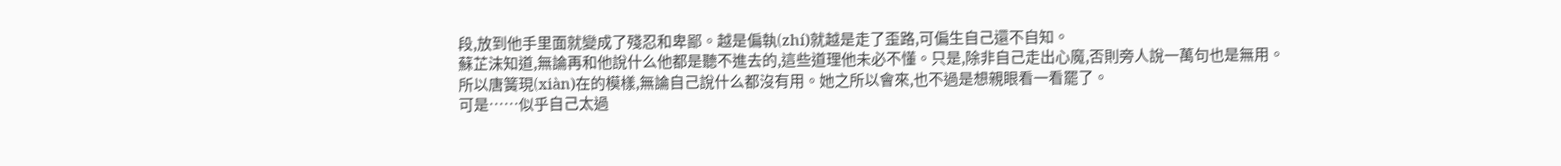段,放到他手里面就變成了殘忍和卑鄙。越是偏執(zhí)就越是走了歪路,可偏生自己還不自知。
蘇芷沫知道,無論再和他說什么他都是聽不進去的,這些道理他未必不懂。只是,除非自己走出心魔,否則旁人說一萬句也是無用。
所以唐簧現(xiàn)在的模樣,無論自己說什么都沒有用。她之所以會來,也不過是想親眼看一看罷了。
可是……似乎自己太過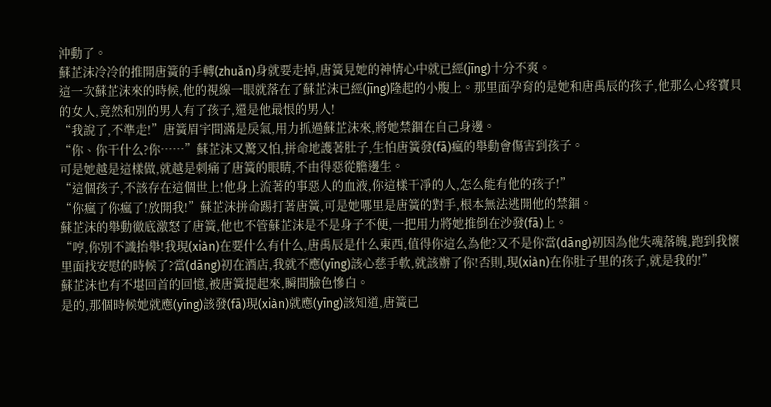沖動了。
蘇芷沫冷冷的推開唐簧的手轉(zhuǎn)身就要走掉,唐簧見她的神情心中就已經(jīng)十分不爽。
這一次蘇芷沫來的時候,他的視線一眼就落在了蘇芷沫已經(jīng)隆起的小腹上。那里面孕育的是她和唐禹辰的孩子,他那么心疼寶貝的女人,竟然和別的男人有了孩子,還是他最恨的男人!
“我說了,不準走!”唐簧眉宇間滿是戾氣,用力抓過蘇芷沫來,將她禁錮在自己身邊。
“你、你干什么?你……”蘇芷沫又驚又怕,拼命地護著肚子,生怕唐簧發(fā)瘋的舉動會傷害到孩子。
可是她越是這樣做,就越是刺痛了唐簧的眼睛,不由得惡從膽邊生。
“這個孩子,不該存在這個世上!他身上流著的事惡人的血液,你這樣干凈的人,怎么能有他的孩子!”
“你瘋了你瘋了!放開我!”蘇芷沫拼命踢打著唐簧,可是她哪里是唐簧的對手,根本無法逃開他的禁錮。
蘇芷沫的舉動徹底激怒了唐簧,他也不管蘇芷沫是不是身子不便,一把用力將她推倒在沙發(fā)上。
“哼,你別不識抬舉!我現(xiàn)在要什么有什么,唐禹辰是什么東西,值得你這么為他?又不是你當(dāng)初因為他失魂落魄,跑到我懷里面找安慰的時候了?當(dāng)初在酒店,我就不應(yīng)該心慈手軟,就該辦了你!否則,現(xiàn)在你肚子里的孩子,就是我的!”
蘇芷沫也有不堪回首的回憶,被唐簧提起來,瞬間臉色慘白。
是的,那個時候她就應(yīng)該發(fā)現(xiàn)就應(yīng)該知道,唐簧已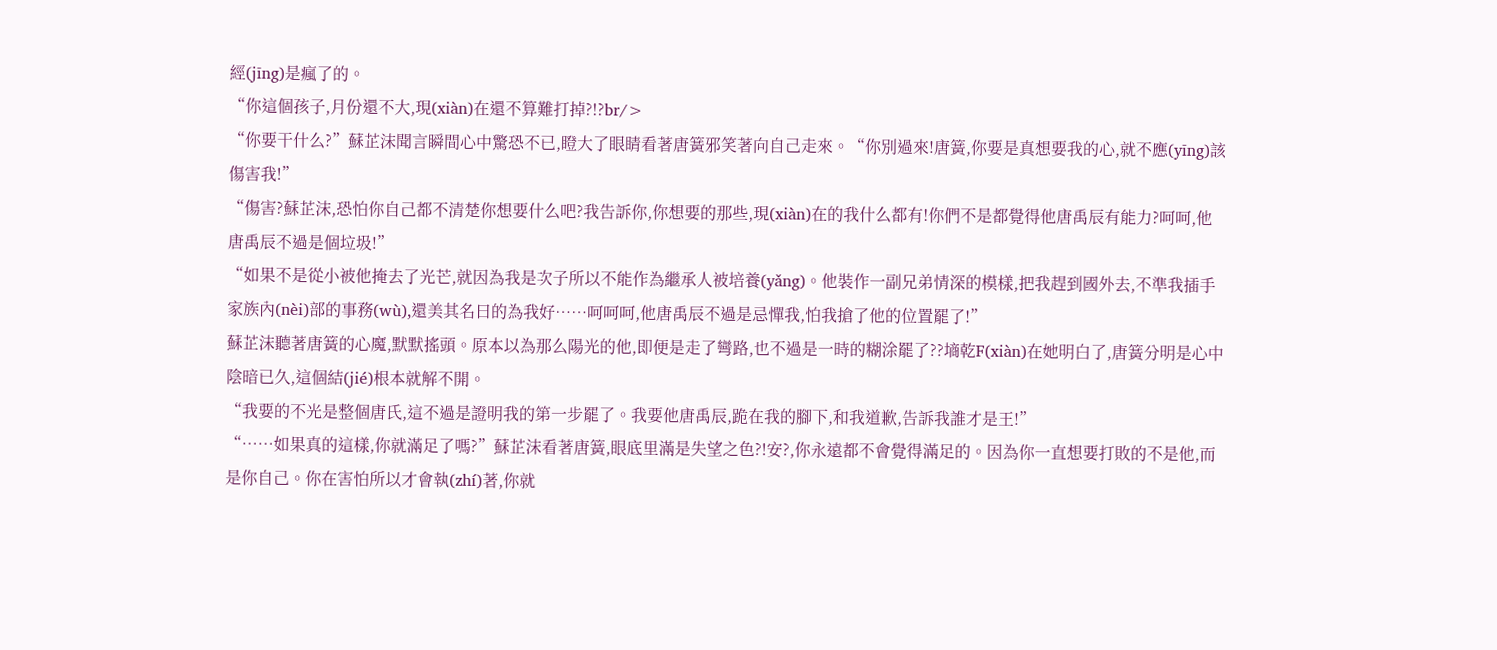經(jīng)是瘋了的。
“你這個孩子,月份還不大,現(xiàn)在還不算難打掉?!?br/>
“你要干什么?”蘇芷沫聞言瞬間心中驚恐不已,瞪大了眼睛看著唐簧邪笑著向自己走來。“你別過來!唐簧,你要是真想要我的心,就不應(yīng)該傷害我!”
“傷害?蘇芷沫,恐怕你自己都不清楚你想要什么吧?我告訴你,你想要的那些,現(xiàn)在的我什么都有!你們不是都覺得他唐禹辰有能力?呵呵,他唐禹辰不過是個垃圾!”
“如果不是從小被他掩去了光芒,就因為我是次子所以不能作為繼承人被培養(yǎng)。他裝作一副兄弟情深的模樣,把我趕到國外去,不準我插手家族內(nèi)部的事務(wù),還美其名曰的為我好……呵呵呵,他唐禹辰不過是忌憚我,怕我搶了他的位置罷了!”
蘇芷沫聽著唐簧的心魔,默默搖頭。原本以為那么陽光的他,即便是走了彎路,也不過是一時的糊涂罷了??墒乾F(xiàn)在她明白了,唐簧分明是心中陰暗已久,這個結(jié)根本就解不開。
“我要的不光是整個唐氏,這不過是證明我的第一步罷了。我要他唐禹辰,跪在我的腳下,和我道歉,告訴我誰才是王!”
“……如果真的這樣,你就滿足了嗎?”蘇芷沫看著唐簧,眼底里滿是失望之色?!安?,你永遠都不會覺得滿足的。因為你一直想要打敗的不是他,而是你自己。你在害怕所以才會執(zhí)著,你就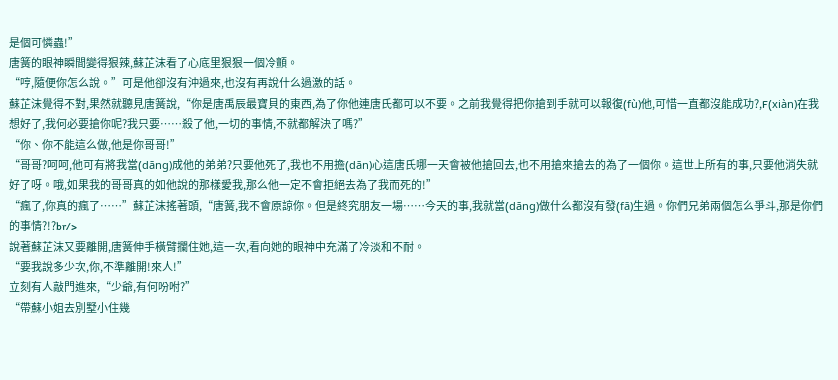是個可憐蟲!”
唐簧的眼神瞬間變得狠辣,蘇芷沫看了心底里狠狠一個冷顫。
“哼,隨便你怎么說。”可是他卻沒有沖過來,也沒有再說什么過激的話。
蘇芷沫覺得不對,果然就聽見唐簧說,“你是唐禹辰最寶貝的東西,為了你他連唐氏都可以不要。之前我覺得把你搶到手就可以報復(fù)他,可惜一直都沒能成功?,F(xiàn)在我想好了,我何必要搶你呢?我只要……殺了他,一切的事情,不就都解決了嗎?”
“你、你不能這么做,他是你哥哥!”
“哥哥?呵呵,他可有將我當(dāng)成他的弟弟?只要他死了,我也不用擔(dān)心這唐氏哪一天會被他搶回去,也不用搶來搶去的為了一個你。這世上所有的事,只要他消失就好了呀。哦,如果我的哥哥真的如他說的那樣愛我,那么他一定不會拒絕去為了我而死的!”
“瘋了,你真的瘋了……”蘇芷沫搖著頭,“唐簧,我不會原諒你。但是終究朋友一場……今天的事,我就當(dāng)做什么都沒有發(fā)生過。你們兄弟兩個怎么爭斗,那是你們的事情?!?br/>
說著蘇芷沫又要離開,唐簧伸手橫臂攔住她,這一次,看向她的眼神中充滿了冷淡和不耐。
“要我說多少次,你,不準離開!來人!”
立刻有人敲門進來,“少爺,有何吩咐?”
“帶蘇小姐去別墅小住幾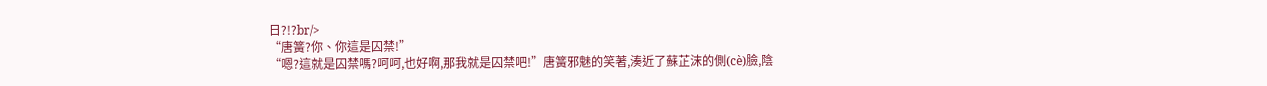日?!?br/>
“唐簧?你、你這是囚禁!”
“嗯?這就是囚禁嗎?呵呵,也好啊,那我就是囚禁吧!”唐簧邪魅的笑著,湊近了蘇芷沫的側(cè)臉,陰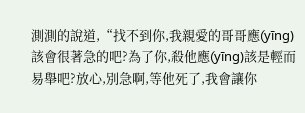測測的說道,“找不到你,我親愛的哥哥應(yīng)該會很著急的吧?為了你,殺他應(yīng)該是輕而易舉吧?放心,別急啊,等他死了,我會讓你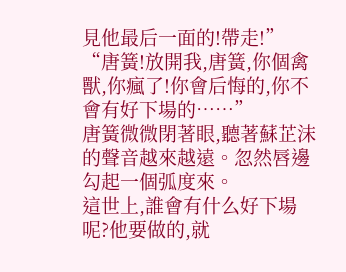見他最后一面的!帶走!”
“唐簧!放開我,唐簧,你個禽獸,你瘋了!你會后悔的,你不會有好下場的……”
唐簧微微閉著眼,聽著蘇芷沫的聲音越來越遠。忽然唇邊勾起一個弧度來。
這世上,誰會有什么好下場呢?他要做的,就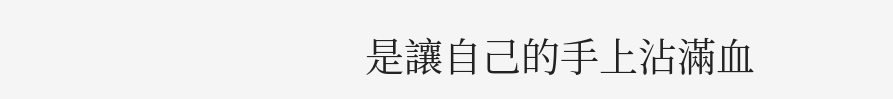是讓自己的手上沾滿血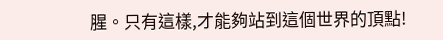腥。只有這樣,才能夠站到這個世界的頂點!